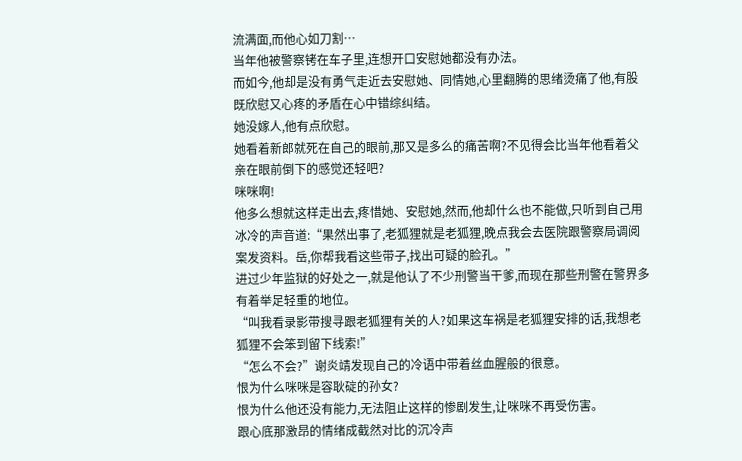流满面,而他心如刀割…
当年他被警察铐在车子里,连想开口安慰她都没有办法。
而如今,他却是没有勇气走近去安慰她、同情她,心里翻腾的思绪烫痛了他,有股既欣慰又心疼的矛盾在心中错综纠结。
她没嫁人,他有点欣慰。
她看着新郎就死在自己的眼前,那又是多么的痛苦啊?不见得会比当年他看着父亲在眼前倒下的感觉还轻吧?
咪咪啊!
他多么想就这样走出去,疼惜她、安慰她,然而,他却什么也不能做,只听到自己用冰冷的声音道:“果然出事了,老狐狸就是老狐狸,晚点我会去医院跟警察局调阅案发资料。岳,你帮我看这些带子,找出可疑的脸孔。”
进过少年监狱的好处之一,就是他认了不少刑警当干爹,而现在那些刑警在警界多有着举足轻重的地位。
“叫我看录影带搜寻跟老狐狸有关的人?如果这车祸是老狐狸安排的话,我想老狐狸不会笨到留下线索!”
“怎么不会?”谢炎靖发现自己的冷语中带着丝血腥般的很意。
恨为什么咪咪是容耿碇的孙女?
恨为什么他还没有能力,无法阻止这样的惨剧发生,让咪咪不再受伤害。
跟心底那激昂的情绪成截然对比的沉冷声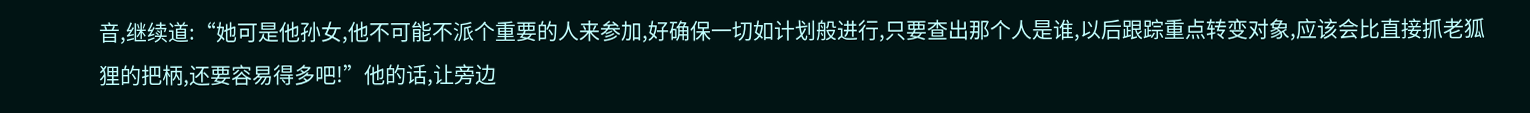音,继续道:“她可是他孙女,他不可能不派个重要的人来参加,好确保一切如计划般进行,只要查出那个人是谁,以后跟踪重点转变对象,应该会比直接抓老狐狸的把柄,还要容易得多吧!”他的话,让旁边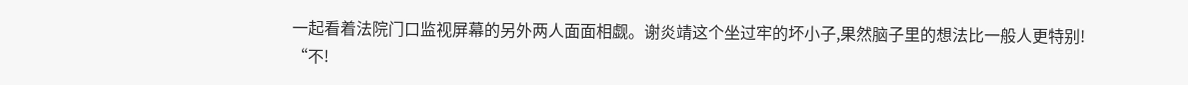一起看着法院门口监视屏幕的另外两人面面相觑。谢炎靖这个坐过牢的坏小子,果然脑子里的想法比一般人更特别!
“不!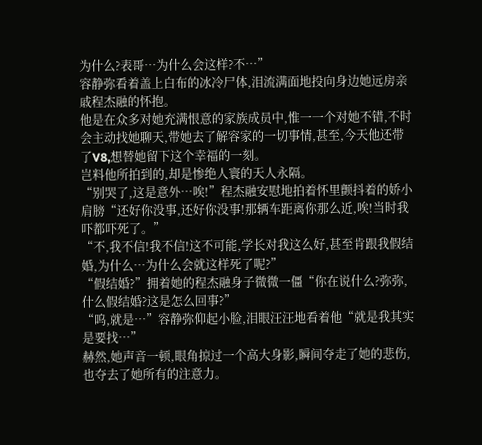为什么?表哥…为什么会这样?不…”
容静弥看着盖上白布的冰冷尸体,泪流满面地投向身边她远房亲戚程杰融的怀抱。
他是在众多对她充满恨意的家族成员中,惟一一个对她不错,不时会主动找她聊天,带她去了解容家的一切事情,甚至,今天他还带了V8,想替她留下这个幸福的一刻。
岂料他所拍到的,却是惨绝人寰的天人永隔。
“别哭了,这是意外…唉!”程杰融安慰地拍着怀里颤抖着的娇小肩膀“还好你没事,还好你没事!那辆车距离你那么近,唉!当时我吓都吓死了。”
“不,我不信!我不信!这不可能,学长对我这么好,甚至肯跟我假结婚,为什么…为什么会就这样死了呢?”
“假结婚?”拥着她的程杰融身子微微一僵“你在说什么?弥弥,什么假结婚?这是怎么回事?”
“呜,就是…”容静弥仰起小脸,泪眼汪汪地看着他“就是我其实是要找…”
赫然,她声音一顿,眼角掠过一个高大身影,瞬间夺走了她的悲伤,也夺去了她所有的注意力。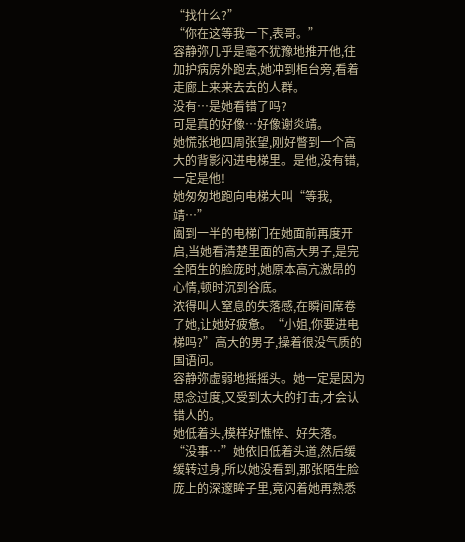“找什么?”
“你在这等我一下,表哥。”
容静弥几乎是毫不犹豫地推开他,往加护病房外跑去,她冲到柜台旁,看着走廊上来来去去的人群。
没有…是她看错了吗?
可是真的好像…好像谢炎靖。
她慌张地四周张望,刚好瞥到一个高大的背影闪进电梯里。是他,没有错,一定是他!
她匆匆地跑向电梯大叫“等我,靖…”
阖到一半的电梯门在她面前再度开启,当她看清楚里面的高大男子,是完全陌生的脸庞时,她原本高亢激昂的心情,顿时沉到谷底。
浓得叫人窒息的失落感,在瞬间席卷了她,让她好疲惫。“小姐,你要进电梯吗?”高大的男子,操着很没气质的国语问。
容静弥虚弱地摇摇头。她一定是因为思念过度,又受到太大的打击,才会认错人的。
她低着头,模样好憔悴、好失落。
“没事…”她依旧低着头道,然后缓缓转过身,所以她没看到,那张陌生脸庞上的深邃眸子里,竟闪着她再熟悉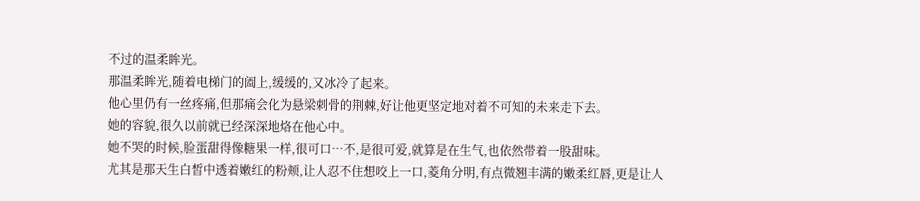不过的温柔眸光。
那温柔眸光,随着电梯门的阖上,缓缓的,又冰冷了起来。
他心里仍有一丝疼痛,但那痛会化为悬梁刺骨的荆棘,好让他更坚定地对着不可知的未来走下去。
她的容貌,很久以前就已经深深地烙在他心中。
她不哭的时候,脸蛋甜得像糖果一样,很可口…不,是很可爱,就算是在生气,也依然带着一股甜味。
尤其是那天生白皙中透着嫩红的粉颊,让人忍不住想咬上一口,菱角分明,有点微翘丰满的嫩柔红唇,更是让人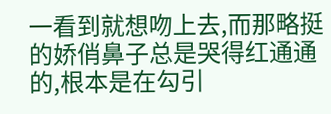一看到就想吻上去,而那略挺的娇俏鼻子总是哭得红通通的,根本是在勾引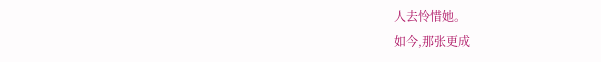人去怜惜她。
如今,那张更成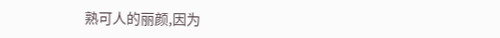熟可人的丽颜,因为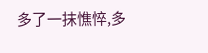多了一抹憔悴,多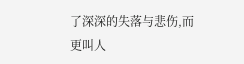了深深的失落与悲伤,而更叫人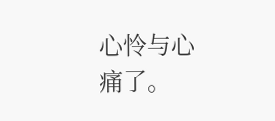心怜与心痛了。